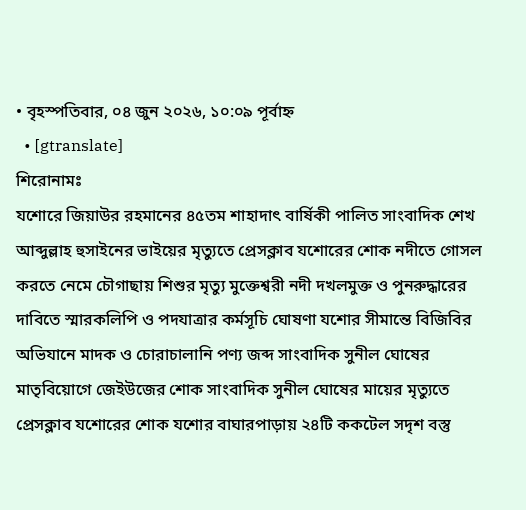• বৃহস্পতিবার, ০৪ জুন ২০২৬, ১০:০৯ পূর্বাহ্ন
  • [gtranslate]
শিরোনামঃ
যশোরে জিয়াউর রহমানের ৪৫তম শাহাদাৎ বার্ষিকী পালিত সাংবাদিক শেখ আব্দুল্লাহ হুসাইনের ভাইয়ের মৃত্যুতে প্রেসক্লাব যশোরের শোক নদীতে গোসল করতে নেমে চৌগাছায় শিশুর মৃত্যু মুক্তেশ্বরী নদী দখলমুক্ত ও পুনরুদ্ধারের দাবিতে স্মারকলিপি ও পদযাত্রার কর্মসূচি ঘোষণা যশোর সীমান্তে বিজিবির অভিযানে মাদক ও চোরাচালানি পণ্য জব্দ সাংবাদিক সুনীল ঘোষের মাতৃবিয়োগে জেইউজের শোক সাংবাদিক সুনীল ঘোষের মায়ের মৃত্যুতে প্রেসক্লাব যশোরের শোক যশোর বাঘারপাড়ায় ২৪টি ককটেল সদৃশ বস্তু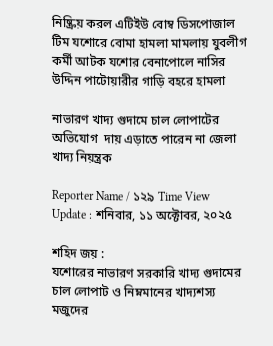নিষ্ক্রিয় করল এটিইউ বোম্ব ডিসপোজাল টিম যশোরে বোমা হামলা মামলায় যুবলীগ কর্মী আটক যশোর বেনাপোলে নাসির উদ্দিন পাটোয়ারীর গাড়ি বহরে হামলা

নাভারণ খাদ্য গুদামে চাল লোপাটের অভিযোগ  দায় এড়াতে পারেন না জেলা খাদ্য নিয়ন্ত্রক

Reporter Name / ১২৯ Time View
Update : শনিবার, ১১ অক্টোবর, ২০২৫

শহিদ জয় :
যশোরের নাভারণ সরকারি খাদ্য গুদামের চাল লোপাট ও নিম্নমানের খাদ্যশস্য মজুদের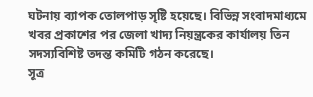ঘটনায় ব্যাপক তোলপাড় সৃষ্টি হয়েছে। বিভিন্ন সংবাদমাধ্যমে খবর প্রকাশের পর জেলা খাদ্য নিয়ন্ত্রকের কার্যালয় তিন সদস্যবিশিষ্ট তদন্ত কমিটি গঠন করেছে।
সূত্র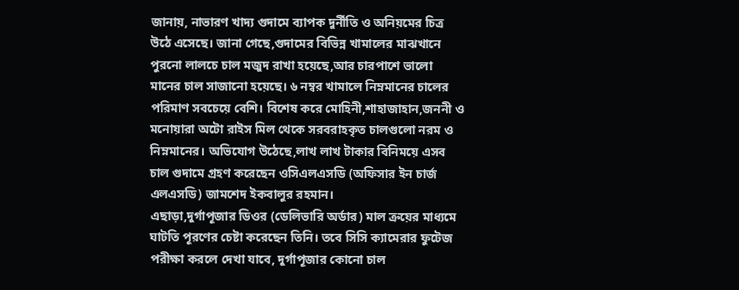জানায়, নাভারণ খাদ্য গুদামে ব্যাপক দুর্নীতি ও অনিয়মের চিত্র উঠে এসেছে। জানা গেছে,গুদামের বিভিন্ন খামালের মাঝখানে পুরনো লালচে চাল মজুদ রাখা হয়েছে,আর চারপাশে ভালো মানের চাল সাজানো হয়েছে। ৬ নম্বর খামালে নিম্নমানের চালের পরিমাণ সবচেয়ে বেশি। বিশেষ করে মোহিনী,শাহাজাহান,জননী ও মনোয়ারা অটো রাইস মিল থেকে সরবরাহকৃত চালগুলো নরম ও নিম্নমানের। অভিযোগ উঠেছে,লাখ লাখ টাকার বিনিময়ে এসব চাল গুদামে গ্রহণ করেছেন ওসিএলএসডি (অফিসার ইন চার্জ এলএসডি) জামশেদ ইকবালুর রহমান।
এছাড়া,দুর্গাপূজার ডিওর (ডেলিভারি অর্ডার) মাল ক্রয়ের মাধ্যমে ঘাটতি পূরণের চেষ্টা করেছেন তিনি। তবে সিসি ক্যামেরার ফুটেজ পরীক্ষা করলে দেখা যাবে, দুর্গাপূজার কোনো চাল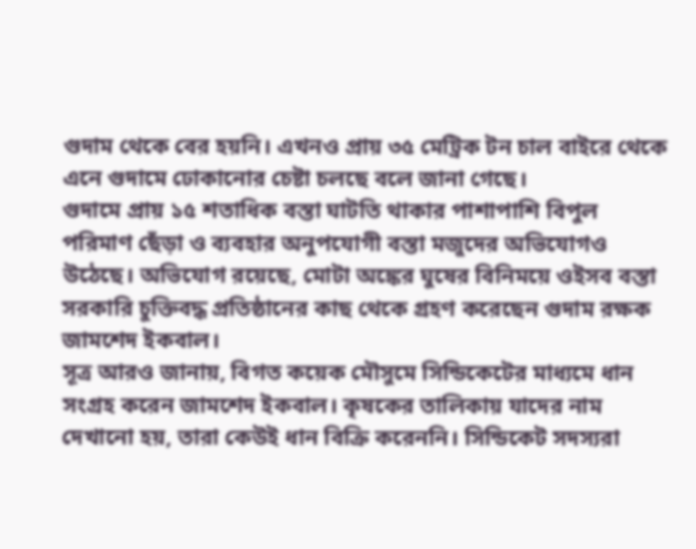গুদাম থেকে বের হয়নি। এখনও প্রায় ৩৫ মেট্রিক টন চাল বাইরে থেকে এনে গুদামে ঢোকানোর চেষ্টা চলছে বলে জানা গেছে।
গুদামে প্রায় ১৫ শতাধিক বস্তা ঘাটতি থাকার পাশাপাশি বিপুল পরিমাণ ছেঁড়া ও ব্যবহার অনুপযোগী বস্তা মজুদের অভিযোগও উঠেছে। অভিযোগ রয়েছে, মোটা অঙ্কের ঘুষের বিনিময়ে ওইসব বস্তা সরকারি চুক্তিবদ্ধ প্রতিষ্ঠানের কাছ থেকে গ্রহণ করেছেন গুদাম রক্ষক জামশেদ ইকবাল।
সূত্র আরও জানায়, বিগত কয়েক মৌসুমে সিন্ডিকেটের মাধ্যমে ধান সংগ্রহ করেন জামশেদ ইকবাল। কৃষকের তালিকায় যাদের নাম দেখানো হয়, তারা কেউই ধান বিক্রি করেননি। সিন্ডিকেট সদস্যরা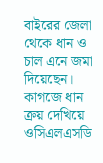বাইরের জেলা থেকে ধান ও চাল এনে জমা দিয়েছেন। কাগজে ধান ক্রয় দেখিয়ে ওসিএলএসডি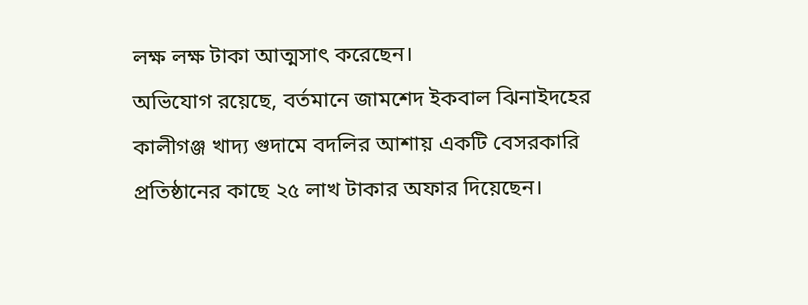লক্ষ লক্ষ টাকা আত্মসাৎ করেছেন।
অভিযোগ রয়েছে, বর্তমানে জামশেদ ইকবাল ঝিনাইদহের কালীগঞ্জ খাদ্য গুদামে বদলির আশায় একটি বেসরকারি প্রতিষ্ঠানের কাছে ২৫ লাখ টাকার অফার দিয়েছেন।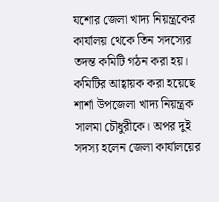যশোর জেলা খাদ্য নিয়ন্ত্রকের কার্যালয় থেকে তিন সদস্যের তদন্ত কমিটি গঠন করা হয়। কমিটির আহ্বায়ক করা হয়েছে শার্শা উপজেলা খাদ্য নিয়ন্ত্রক সালমা চৌধুরীকে। অপর দুই সদস্য হলেন জেলা কার্যালয়ের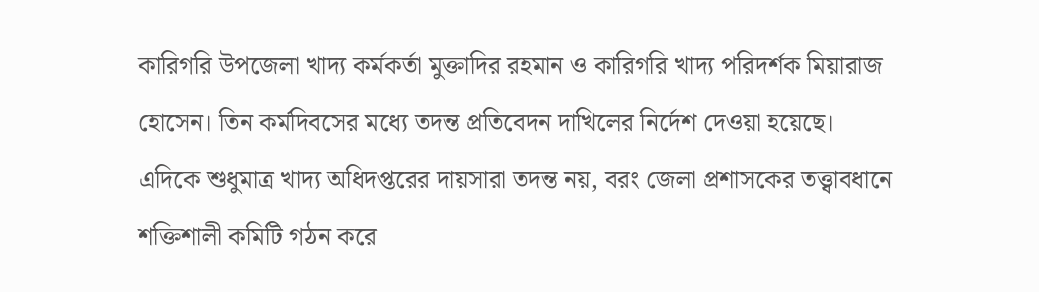কারিগরি উপজেলা খাদ্য কর্মকর্তা মুক্তাদির রহমান ও কারিগরি খাদ্য পরিদর্শক মিয়ারাজ হোসেন। তিন কর্মদিবসের মধ্যে তদন্ত প্রতিবেদন দাখিলের নির্দেশ দেওয়া হয়েছে।
এদিকে শুধুমাত্র খাদ্য অধিদপ্তরের দায়সারা তদন্ত নয়, বরং জেলা প্রশাসকের তত্ত্বাবধানে শক্তিশালী কমিটি গঠন করে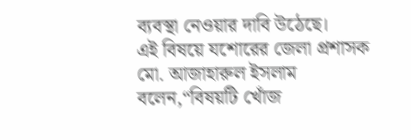ব্যবস্থা নেওয়ার দাবি উঠেছে।
এই বিষয়ে যশোরের জেলা প্রশাসক মো. আজাহারুল ইসলাম বলেন,“বিষয়টি খোঁজ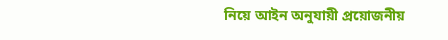নিয়ে আইন অনুযায়ী প্রয়োজনীয়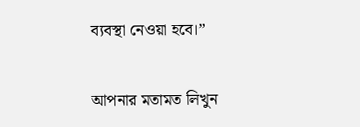ব্যবস্থা নেওয়া হবে।”


আপনার মতামত লিখুন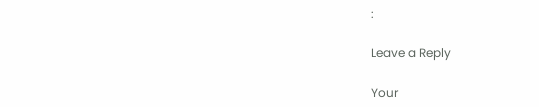:

Leave a Reply

Your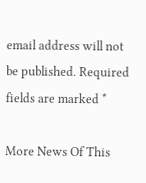email address will not be published. Required fields are marked *

More News Of This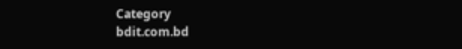Category
bdit.com.bd